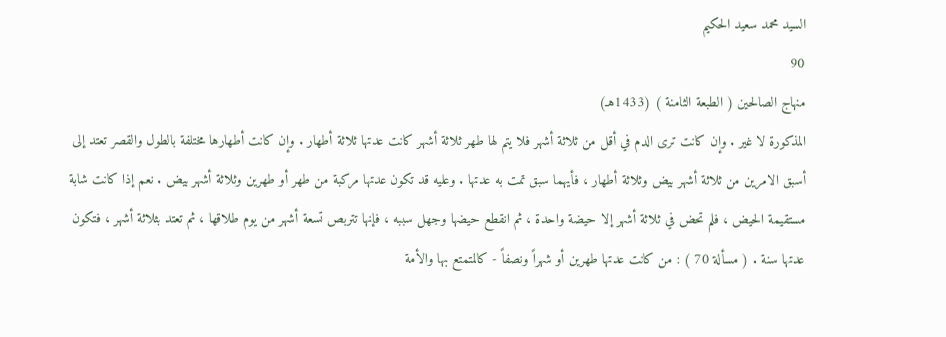السيد محمد سعيد الحكيم
90
منهاج الصالحين ( الطبعة الثامنة ) (1433هـ)
المذكورة لا غير . وإن كانت ترى الدم في أقل من ثلاثة أشهر فلا يتم لها طهر ثلاثة أشهر كانت عدتها ثلاثة أطهار . وإن كانت أطهارها مختلفة بالطول والقصر تعتد إلى أسبق الامرين من ثلاثة أشهر بيض وثلاثة أطهار ، فأيهما سبق تمت به عدتها . وعليه قد تكون عدتها مركبة من طهر أو طهرين وثلاثة أشهر بيض . نعم إذا كانت شابة مستقيمة الحيض ، فلم تحض في ثلاثة أشهر إلا حيضة واحدة ، ثم انقطع حيضها وجهل سببه ، فإنها تتربص تسعة أشهر من يوم طلاقها ، ثم تعتد بثلاثة أشهر ، فتكون عدتها سنة . ( مسألة 70 ) : من كانت عدتها طهرين أو شهراً ونصفاً - كالمتمتع بها والأمة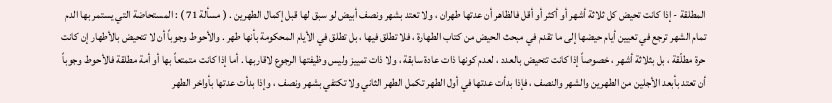المطلقة - إذا كانت تحيض كل ثلاثة أشهر أو أكثر أو أقل فالظاهر أن عدتها طهران ، ولا تعتد بشهر ونصف أبيض لو سبق لها قبل إكمال الطهرين . ( مسألة 71 ) : المستحاضة التي يستمر بها الدم تمام الشهر ترجع في تعيين أيام حيضها إلى ما تقدم في مبحث الحيض من كتاب الطهارة ، فلا تطلق فيها ، بل تطلق في الأيام المحكومة بأنها طهر . والأحوط وجوباً أن لا تتحيض بالأطهار إن كانت حرة مطلّقة ، بل بثلاثة أشهر ، خصوصاً إذا كانت تتحيض بالعدد ، لعدم كونها ذات عادة سابقة ، ولا ذات تمييز وليس وظيفتها الرجوع لاقاربها . أما إذا كانت متمتعاً بها أو أمة مطلقة فالأحوط وجوباً أن تعتد بأبعد الأجلين من الطهرين والشهر والنصف ، فإذا بدأت عدتها في أول الطهر تكمل الطهر الثاني ولا تكتفي بشهر ونصف ، وإذا بدأت عدتها بأواخر الطهر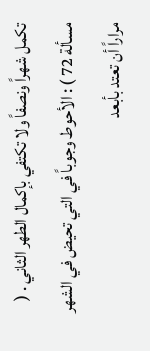تكمل شهراً ونصفاً ولا تكتفي بإكمال الطهر الثاني . ( مسألة 72 ) : الأحوط وجوباً في التي تحيض في الشهر مراراً أن تعتد بأبعد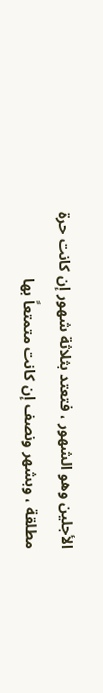الأجلين وهو الشهور ، فتعتد بثلاثة شهور إن كانت حرة مطلقة ، وبشهر ونصف إن كانت متمتعاً بها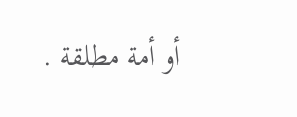أو أمة مطلقة .